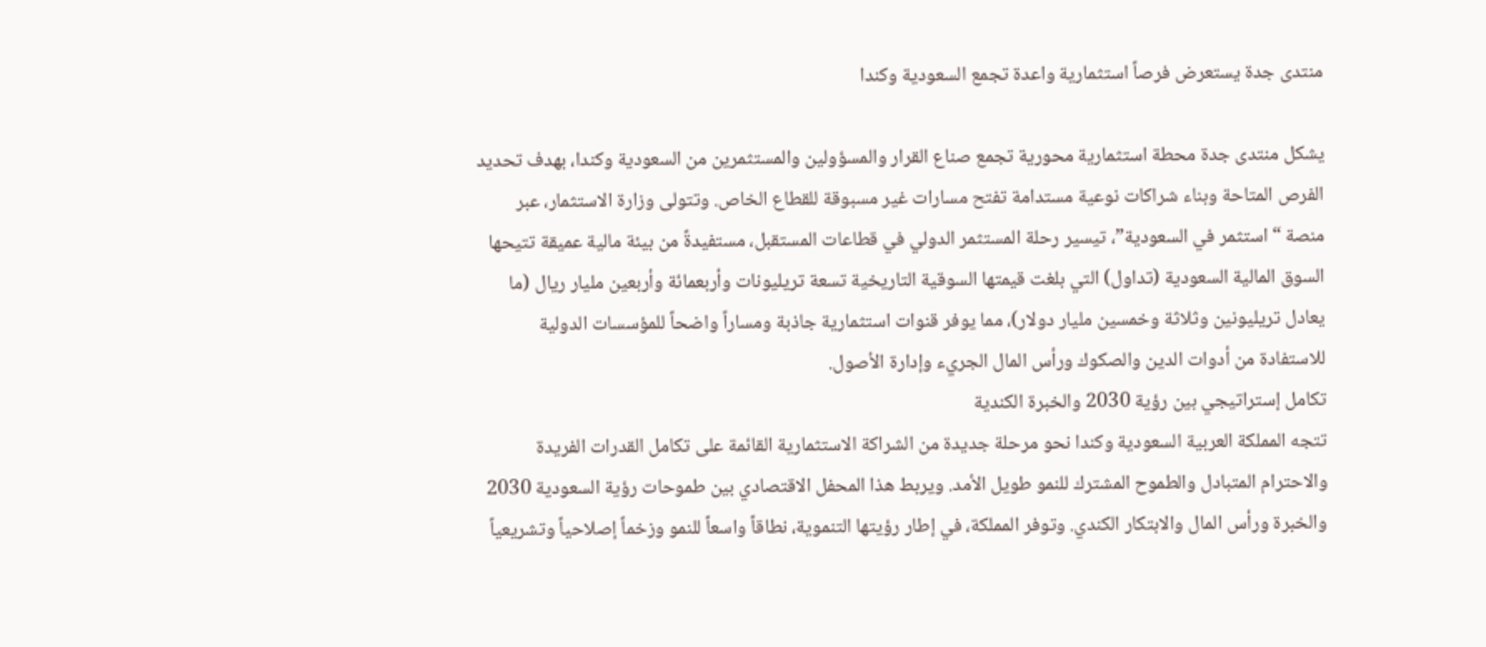منتدى جدة يستعرض فرصاً استثمارية واعدة تجمع السعودية وكندا

يشكل منتدى جدة محطة استثمارية محورية تجمع صناع القرار والمسؤولين والمستثمرين من السعودية وكندا، بهدف تحديد الفرص المتاحة وبناء شراكات نوعية مستدامة تفتح مسارات غير مسبوقة للقطاع الخاص. وتتولى وزارة الاستثمار، عبر منصة “استثمر في السعودية”، تيسير رحلة المستثمر الدولي في قطاعات المستقبل، مستفيدةً من بيئة مالية عميقة تتيحها السوق المالية السعودية (تداول) التي بلغت قيمتها السوقية التاريخية تسعة تريليونات وأربعمائة وأربعين مليار ريال (ما يعادل تريليونين وثلاثة وخمسين مليار دولار)، مما يوفر قنوات استثمارية جاذبة ومساراً واضحاً للمؤسسات الدولية للاستفادة من أدوات الدين والصكوك ورأس المال الجريء وإدارة الأصول.
تكامل إستراتيجي بين رؤية 2030 والخبرة الكندية
تتجه المملكة العربية السعودية وكندا نحو مرحلة جديدة من الشراكة الاستثمارية القائمة على تكامل القدرات الفريدة والاحترام المتبادل والطموح المشترك للنمو طويل الأمد. ويربط هذا المحفل الاقتصادي بين طموحات رؤية السعودية 2030 والخبرة ورأس المال والابتكار الكندي. وتوفر المملكة، في إطار رؤيتها التنموية، نطاقاً واسعاً للنمو وزخماً إصلاحياً وتشريعياً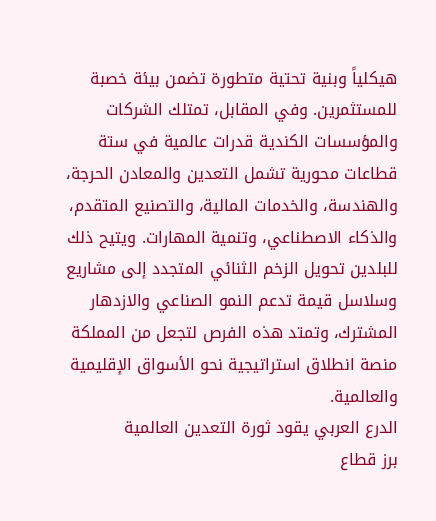هيكلياً وبنية تحتية متطورة تضمن بيئة خصبة للمستثمرين. وفي المقابل، تمتلك الشركات والمؤسسات الكندية قدرات عالمية في ستة قطاعات محورية تشمل التعدين والمعادن الحرجة، والهندسة، والخدمات المالية، والتصنيع المتقدم، والذكاء الاصطناعي، وتنمية المهارات. ويتيح ذلك للبلدين تحويل الزخم الثنائي المتجدد إلى مشاريع وسلاسل قيمة تدعم النمو الصناعي والازدهار المشترك، وتمتد هذه الفرص لتجعل من المملكة منصة انطلاق استراتيجية نحو الأسواق الإقليمية والعالمية.
الدرع العربي يقود ثورة التعدين العالمية
برز قطاع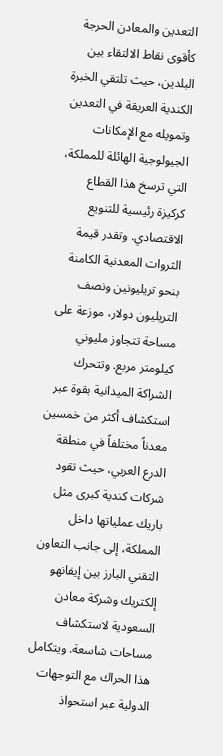التعدين والمعادن الحرجة كأقوى نقاط الالتقاء بين البلدين، حيث تلتقي الخبرة الكندية العريقة في التعدين وتمويله مع الإمكانات الجيولوجية الهائلة للمملكة، التي ترسخ هذا القطاع كركيزة رئيسية للتنويع الاقتصادي. وتقدر قيمة الثروات المعدنية الكامنة بنحو تريليونين ونصف التريليون دولار، موزعة على مساحة تتجاوز مليوني كيلومتر مربع. وتتحرك الشراكة الميدانية بقوة عبر استكشاف أكثر من خمسين معدناً مختلفاً في منطقة الدرع العربي، حيث تقود شركات كندية كبرى مثل باريك عملياتها داخل المملكة، إلى جانب التعاون التقني البارز بين إيفانهو إلكتريك وشركة معادن السعودية لاستكشاف مساحات شاسعة. ويتكامل هذا الحراك مع التوجهات الدولية عبر استحواذ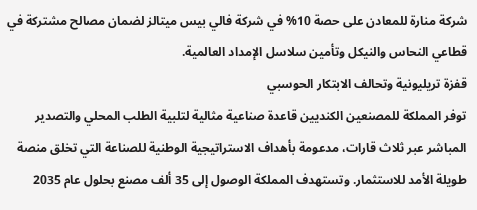شركة منارة للمعادن على حصة 10% في شركة فالي بيس ميتالز لضمان مصالح مشتركة في قطاعي النحاس والنيكل وتأمين سلاسل الإمداد العالمية.
قفزة تريليونية وتحالف الابتكار الحوسبي
توفر المملكة للمصنعين الكنديين قاعدة صناعية مثالية لتلبية الطلب المحلي والتصدير المباشر عبر ثلاث قارات، مدعومة بأهداف الاستراتيجية الوطنية للصناعة التي تخلق منصة طويلة الأمد للاستثمار. وتستهدف المملكة الوصول إلى 35 ألف مصنع بحلول عام 2035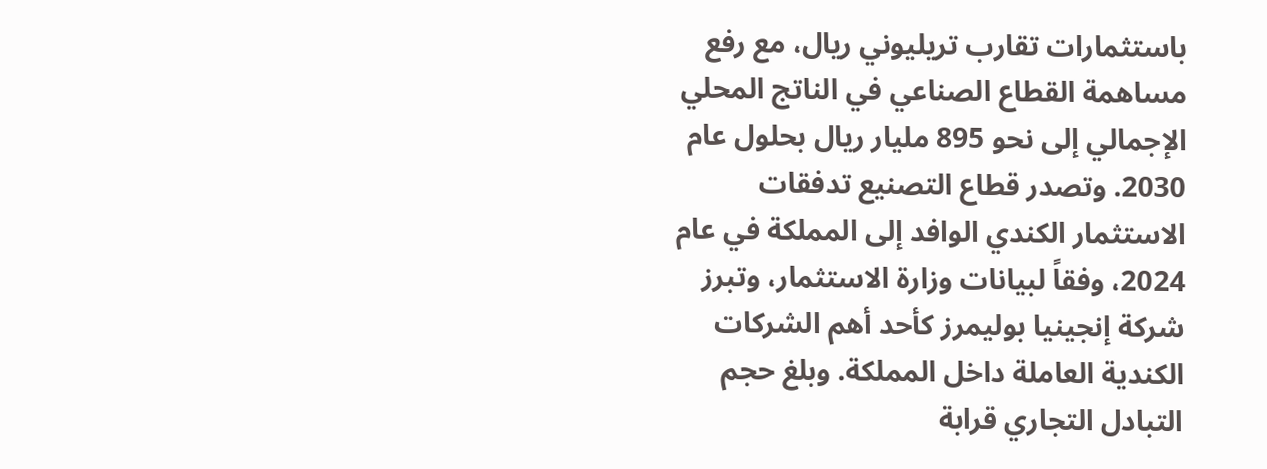باستثمارات تقارب تريليوني ريال، مع رفع مساهمة القطاع الصناعي في الناتج المحلي الإجمالي إلى نحو 895 مليار ريال بحلول عام 2030. وتصدر قطاع التصنيع تدفقات الاستثمار الكندي الوافد إلى المملكة في عام 2024، وفقاً لبيانات وزارة الاستثمار، وتبرز شركة إنجينيا بوليمرز كأحد أهم الشركات الكندية العاملة داخل المملكة. وبلغ حجم التبادل التجاري قرابة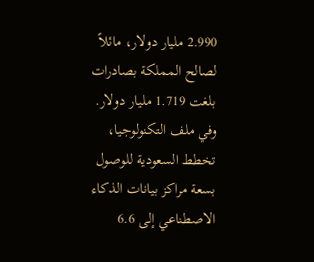2.990 مليار دولار، مائلاً لصالح المملكة بصادرات بلغت 1.719 مليار دولار. وفي ملف التكنولوجيا، تخطط السعودية للوصول بسعة مراكز بيانات الذكاء الاصطناعي إلى 6.6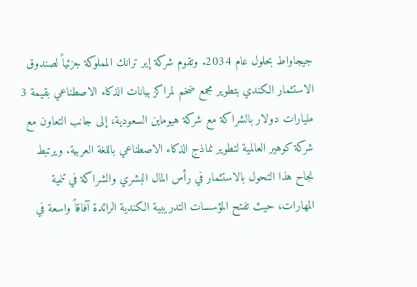جيجاواط بحلول عام 2034. وتقوم شركة إير ترانك المملوكة جزئياً لصندوق الاستثمار الكندي بتطوير مجمع ضخم لمراكز بيانات الذكاء الاصطناعي بقيمة 3 مليارات دولار بالشراكة مع شركة هيوماين السعودية، إلى جانب التعاون مع شركة كوهير العالمية لتطوير نماذج الذكاء الاصطناعي باللغة العربية. ويرتبط نجاح هذا التحول بالاستثمار في رأس المال البشري والشراكة في تنمية المهارات، حيث تفتح المؤسسات التدريبية الكندية الرائدة آفاقاً واسعة في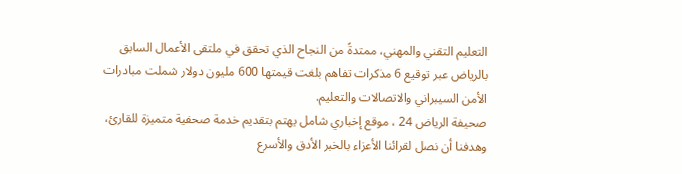التعليم التقني والمهني، ممتدةً من النجاح الذي تحقق في ملتقى الأعمال السابق بالرياض عبر توقيع 6 مذكرات تفاهم بلغت قيمتها 600 مليون دولار شملت مبادرات الأمن السيبراني والاتصالات والتعليم.
صحيفة الرياض 24 ، موقع إخباري شامل يهتم بتقديم خدمة صحفية متميزة للقارئ، وهدفنا أن نصل لقرائنا الأعزاء بالخبر الأدق والأسرع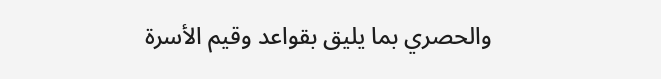والحصري بما يليق بقواعد وقيم الأسرة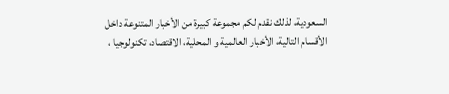السعودية، لذلك نقدم لكم مجموعة كبيرة من الأخبار المتنوعة داخل الأقسام التالية، الأخبار العالمية و المحلية، الاقتصاد، تكنولوجيا ،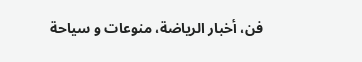فن، أخبار الرياضة، منوعات و سياحة